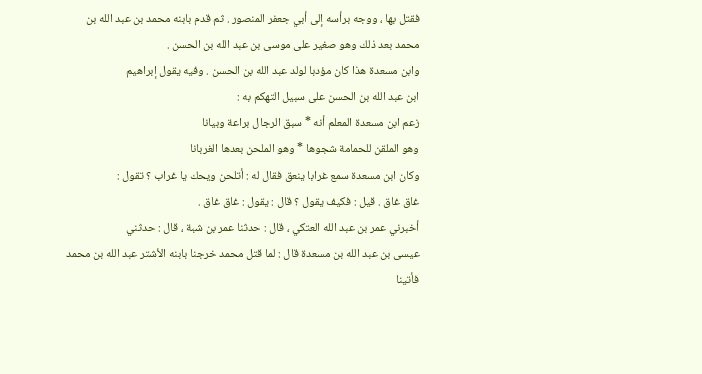فقتل بها ، ووجه برأسه إلى أبي جعفر المنصور . ثم قدم بابنه محمد بن عبد الله بن
محمد بعد ذلك وهو صغير على موسى بن عبد الله بن الحسن .
وابن مسعدة هذا كان مؤدبا لولد عبد الله بن الحسن . وفيه يقول إبراهيم
ابن عبد الله بن الحسن على سبيل التهكم به :
زعم ابن مسعدة المعلم أنه * سبق الرجال براعة وبيانا
وهو الملقن للحمامة شجوها * وهو الملحن بعدها الغربانا
وكان ابن مسعدة سمع غرابا ينعق فقال له : أتلحن ويحك يا غراب ؟ تقول :
غاق غاق . قيل : فكيف يقول ؟ قال : يقول : غاق غاق .
أخبرني عمر بن عبد الله العتكي ، قال : حدثنا عمر بن شبة ، قال : حدثني
عيسى بن عبد الله بن مسعدة قال : لما قتل محمد خرجنا بابنه الأشتر عبد الله بن محمد
فأتينا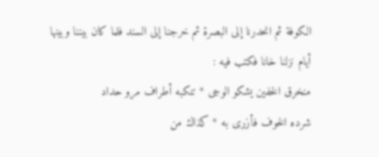الكوفة ثم انحدرنا إلى البصرة ثم خرجنا إلى السند فلما كان بيننا وبينها
أيام نزلنا خانا فكتب فيه :
منخرق الخفين يشكو الوجى * تنكبه أطراف مرو حداد
شرده الخوف فأزرى به * كذاك من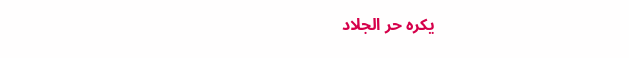يكره حر الجلاد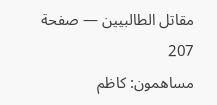مقاتل الطالبيين — صفحة 207
مساهمون: كاظم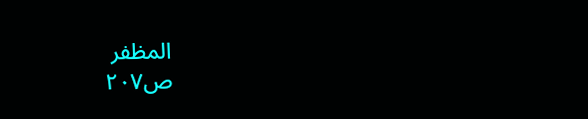المظفر
ص٢٠٧